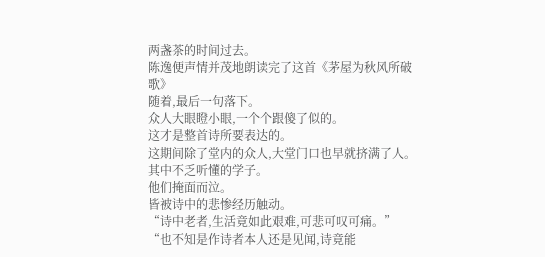两盏茶的时间过去。
陈逸便声情并茂地朗读完了这首《茅屋为秋风所破歌》
随着,最后一句落下。
众人大眼瞪小眼,一个个跟傻了似的。
这才是整首诗所要表达的。
这期间除了堂内的众人,大堂门口也早就挤满了人。
其中不乏听懂的学子。
他们掩面而泣。
皆被诗中的悲惨经历触动。
“诗中老者,生活竟如此艰难,可悲可叹可痛。”
“也不知是作诗者本人还是见闻,诗竟能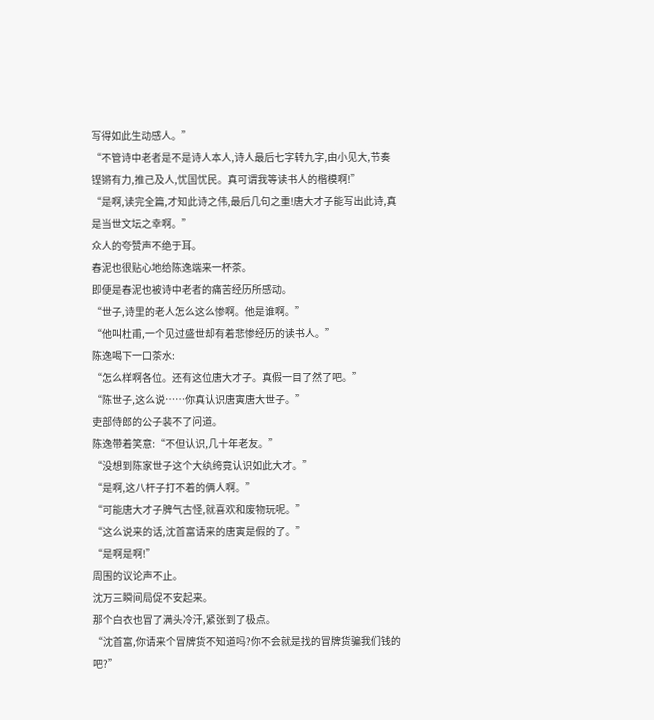写得如此生动感人。”
“不管诗中老者是不是诗人本人,诗人最后七字转九字,由小见大,节奏铿锵有力,推己及人,忧国忧民。真可谓我等读书人的楷模啊!”
“是啊,读完全篇,才知此诗之伟,最后几句之重!唐大才子能写出此诗,真是当世文坛之幸啊。”
众人的夸赞声不绝于耳。
春泥也很贴心地给陈逸端来一杯茶。
即便是春泥也被诗中老者的痛苦经历所感动。
“世子,诗里的老人怎么这么惨啊。他是谁啊。”
“他叫杜甫,一个见过盛世却有着悲惨经历的读书人。”
陈逸喝下一口茶水:
“怎么样啊各位。还有这位唐大才子。真假一目了然了吧。”
“陈世子,这么说……你真认识唐寅唐大世子。”
吏部侍郎的公子裴不了问道。
陈逸带着笑意:“不但认识,几十年老友。”
“没想到陈家世子这个大纨绔竟认识如此大才。”
“是啊,这八杆子打不着的俩人啊。”
“可能唐大才子脾气古怪,就喜欢和废物玩呢。”
“这么说来的话,沈首富请来的唐寅是假的了。”
“是啊是啊!”
周围的议论声不止。
沈万三瞬间局促不安起来。
那个白衣也冒了满头冷汗,紧张到了极点。
“沈首富,你请来个冒牌货不知道吗?你不会就是找的冒牌货骗我们钱的吧?”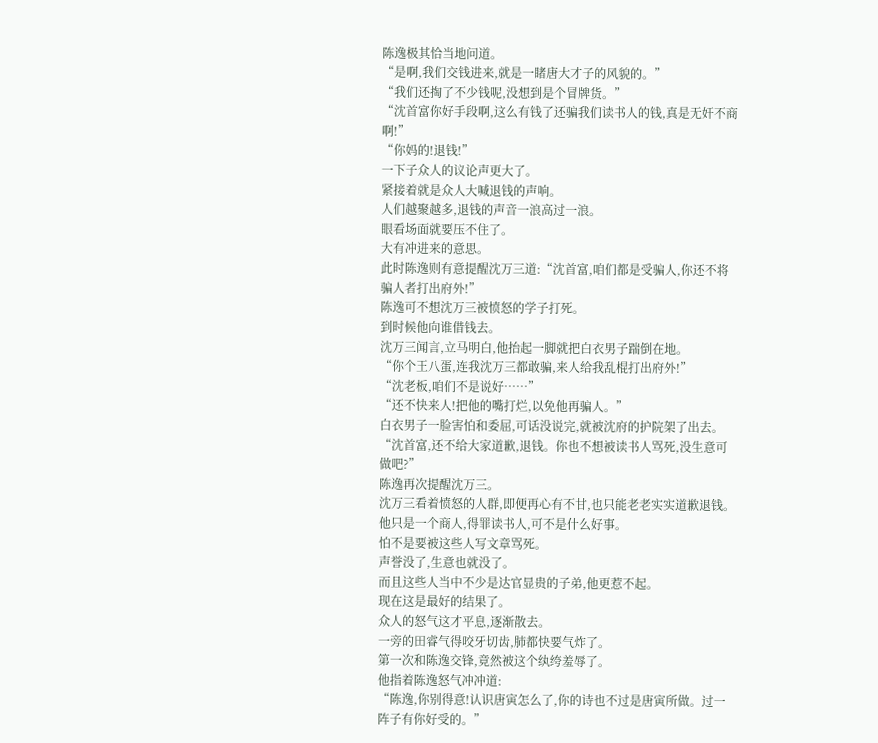陈逸极其恰当地问道。
“是啊,我们交钱进来,就是一睹唐大才子的风貌的。”
“我们还掏了不少钱呢,没想到是个冒牌货。”
“沈首富你好手段啊,这么有钱了还骗我们读书人的钱,真是无奸不商啊!”
“你妈的!退钱!”
一下子众人的议论声更大了。
紧接着就是众人大喊退钱的声响。
人们越聚越多,退钱的声音一浪高过一浪。
眼看场面就要压不住了。
大有冲进来的意思。
此时陈逸则有意提醒沈万三道:“沈首富,咱们都是受骗人,你还不将骗人者打出府外!”
陈逸可不想沈万三被愤怒的学子打死。
到时候他向谁借钱去。
沈万三闻言,立马明白,他抬起一脚就把白衣男子踹倒在地。
“你个王八蛋,连我沈万三都敢骗,来人给我乱棍打出府外!”
“沈老板,咱们不是说好……”
“还不快来人!把他的嘴打烂,以免他再骗人。”
白衣男子一脸害怕和委屈,可话没说完,就被沈府的护院架了出去。
“沈首富,还不给大家道歉,退钱。你也不想被读书人骂死,没生意可做吧?”
陈逸再次提醒沈万三。
沈万三看着愤怒的人群,即便再心有不甘,也只能老老实实道歉退钱。
他只是一个商人,得罪读书人,可不是什么好事。
怕不是要被这些人写文章骂死。
声誉没了,生意也就没了。
而且这些人当中不少是达官显贵的子弟,他更惹不起。
现在这是最好的结果了。
众人的怒气这才平息,逐渐散去。
一旁的田睿气得咬牙切齿,肺都快要气炸了。
第一次和陈逸交锋,竟然被这个纨绔羞辱了。
他指着陈逸怒气冲冲道:
“陈逸,你别得意!认识唐寅怎么了,你的诗也不过是唐寅所做。过一阵子有你好受的。”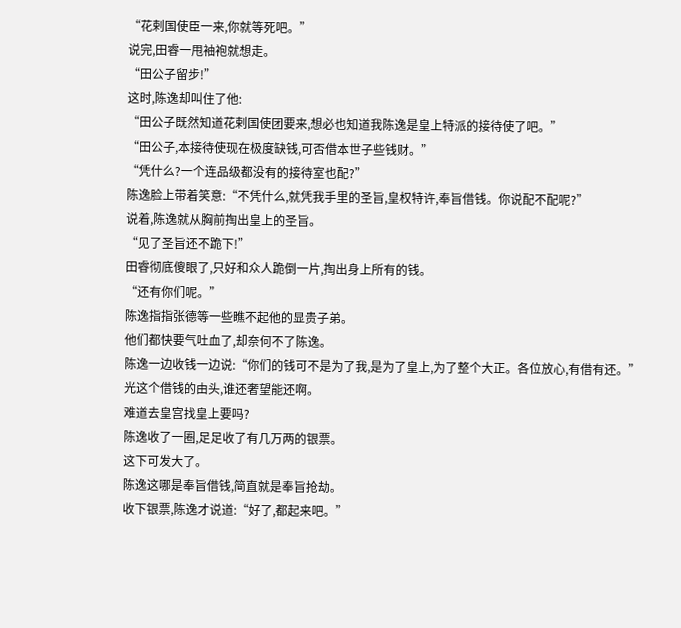“花剌国使臣一来,你就等死吧。”
说完,田睿一甩袖袍就想走。
“田公子留步!”
这时,陈逸却叫住了他:
“田公子既然知道花剌国使团要来,想必也知道我陈逸是皇上特派的接待使了吧。”
“田公子,本接待使现在极度缺钱,可否借本世子些钱财。”
“凭什么?一个连品级都没有的接待室也配?”
陈逸脸上带着笑意:“不凭什么,就凭我手里的圣旨,皇权特许,奉旨借钱。你说配不配呢?”
说着,陈逸就从胸前掏出皇上的圣旨。
“见了圣旨还不跪下!”
田睿彻底傻眼了,只好和众人跪倒一片,掏出身上所有的钱。
“还有你们呢。”
陈逸指指张德等一些瞧不起他的显贵子弟。
他们都快要气吐血了,却奈何不了陈逸。
陈逸一边收钱一边说:“你们的钱可不是为了我,是为了皇上,为了整个大正。各位放心,有借有还。”
光这个借钱的由头,谁还奢望能还啊。
难道去皇宫找皇上要吗?
陈逸收了一圈,足足收了有几万两的银票。
这下可发大了。
陈逸这哪是奉旨借钱,简直就是奉旨抢劫。
收下银票,陈逸才说道:“好了,都起来吧。”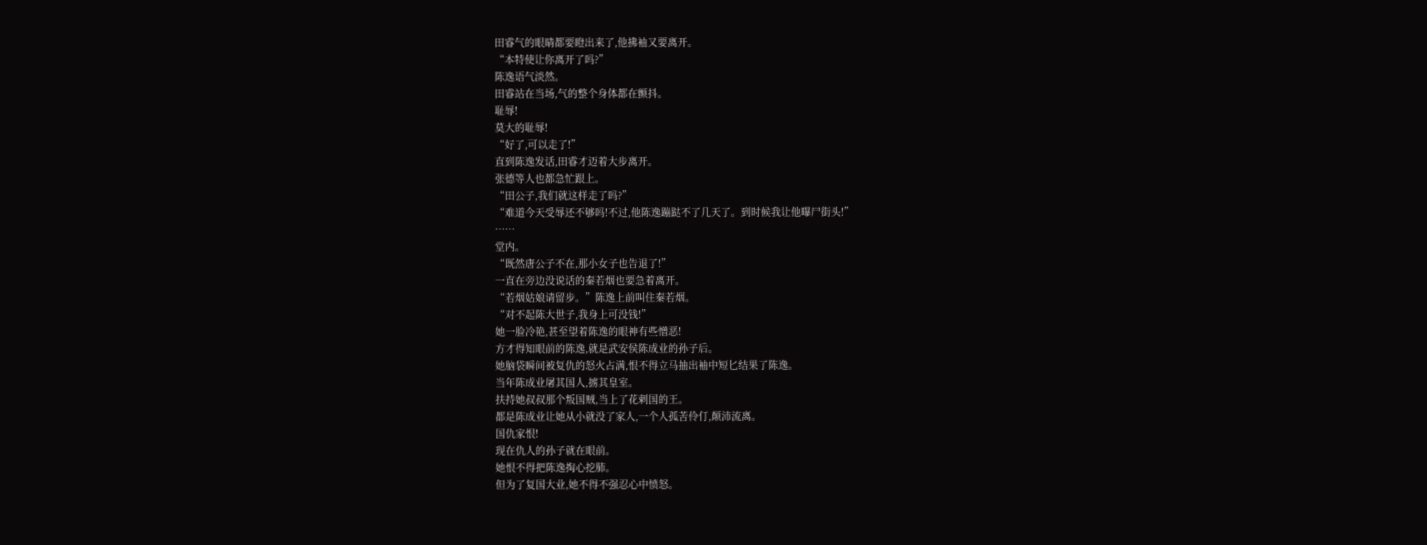田睿气的眼睛都要瞪出来了,他拂袖又要离开。
“本特使让你离开了吗?”
陈逸语气淡然。
田睿站在当场,气的整个身体都在颤抖。
耻辱!
莫大的耻辱!
“好了,可以走了!”
直到陈逸发话,田睿才迈着大步离开。
张德等人也都急忙跟上。
“田公子,我们就这样走了吗?”
“难道今天受辱还不够吗!不过,他陈逸蹦跶不了几天了。到时候我让他曝尸街头!”
……
堂内。
“既然唐公子不在,那小女子也告退了!”
一直在旁边没说话的秦若烟也要急着离开。
“若烟姑娘请留步。”陈逸上前叫住秦若烟。
“对不起陈大世子,我身上可没钱!”
她一脸冷艳,甚至望着陈逸的眼神有些憎恶!
方才得知眼前的陈逸,就是武安侯陈成业的孙子后。
她脑袋瞬间被复仇的怒火占满,恨不得立马抽出袖中短匕结果了陈逸。
当年陈成业屠其国人,掳其皇室。
扶持她叔叔那个叛国贼,当上了花剌国的王。
都是陈成业让她从小就没了家人,一个人孤苦伶仃,颠沛流离。
国仇家恨!
现在仇人的孙子就在眼前。
她恨不得把陈逸掏心挖肺。
但为了复国大业,她不得不强忍心中愤怒。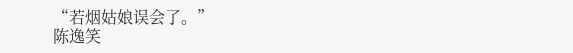“若烟姑娘误会了。”
陈逸笑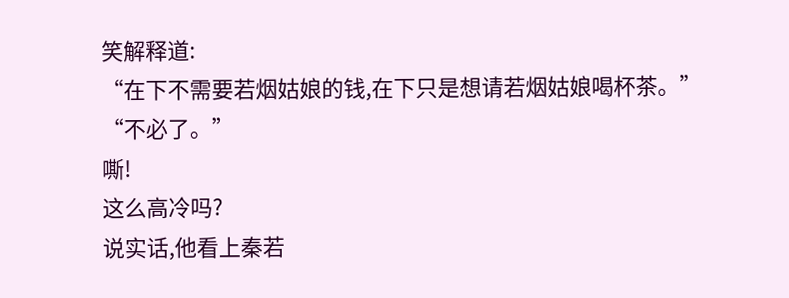笑解释道:
“在下不需要若烟姑娘的钱,在下只是想请若烟姑娘喝杯茶。”
“不必了。”
嘶!
这么高冷吗?
说实话,他看上秦若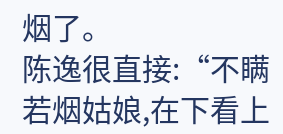烟了。
陈逸很直接:“不瞒若烟姑娘,在下看上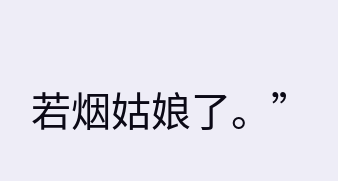若烟姑娘了。”